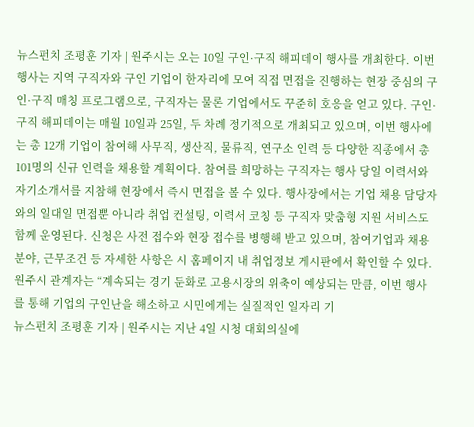뉴스펀치 조평훈 기자 | 원주시는 오는 10일 구인·구직 해피데이 행사를 개최한다. 이번 행사는 지역 구직자와 구인 기업이 한자리에 모여 직접 면접을 진행하는 현장 중심의 구인·구직 매칭 프로그램으로, 구직자는 물론 기업에서도 꾸준히 호응을 얻고 있다. 구인·구직 해피데이는 매월 10일과 25일, 두 차례 정기적으로 개최되고 있으며, 이번 행사에는 총 12개 기업이 참여해 사무직, 생산직, 물류직, 연구소 인력 등 다양한 직종에서 총 101명의 신규 인력을 채용할 계획이다. 참여를 희망하는 구직자는 행사 당일 이력서와 자기소개서를 지참해 현장에서 즉시 면접을 볼 수 있다. 행사장에서는 기업 채용 담당자와의 일대일 면접뿐 아니라 취업 컨설팅, 이력서 코칭 등 구직자 맞춤형 지원 서비스도 함께 운영된다. 신청은 사전 접수와 현장 접수를 병행해 받고 있으며, 참여기업과 채용 분야, 근무조건 등 자세한 사항은 시 홈페이지 내 취업정보 게시판에서 확인할 수 있다. 원주시 관계자는 “계속되는 경기 둔화로 고용시장의 위축이 예상되는 만큼, 이번 행사를 통해 기업의 구인난을 해소하고 시민에게는 실질적인 일자리 기
뉴스펀치 조평훈 기자 | 원주시는 지난 4일 시청 대회의실에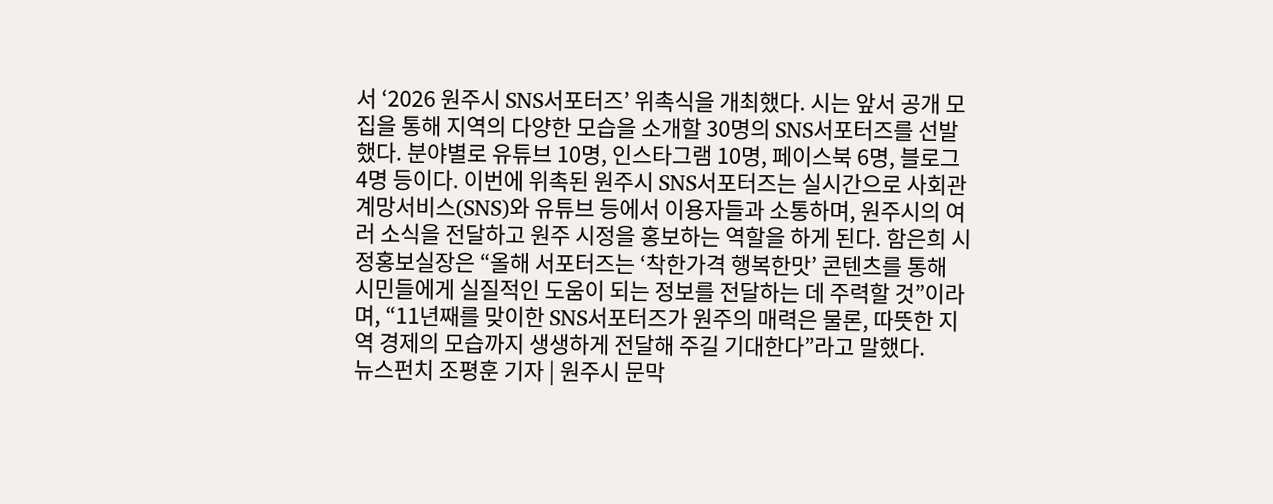서 ‘2026 원주시 SNS서포터즈’ 위촉식을 개최했다. 시는 앞서 공개 모집을 통해 지역의 다양한 모습을 소개할 30명의 SNS서포터즈를 선발했다. 분야별로 유튜브 10명, 인스타그램 10명, 페이스북 6명, 블로그 4명 등이다. 이번에 위촉된 원주시 SNS서포터즈는 실시간으로 사회관계망서비스(SNS)와 유튜브 등에서 이용자들과 소통하며, 원주시의 여러 소식을 전달하고 원주 시정을 홍보하는 역할을 하게 된다. 함은희 시정홍보실장은 “올해 서포터즈는 ‘착한가격 행복한맛’ 콘텐츠를 통해 시민들에게 실질적인 도움이 되는 정보를 전달하는 데 주력할 것”이라며, “11년째를 맞이한 SNS서포터즈가 원주의 매력은 물론, 따뜻한 지역 경제의 모습까지 생생하게 전달해 주길 기대한다”라고 말했다.
뉴스펀치 조평훈 기자 | 원주시 문막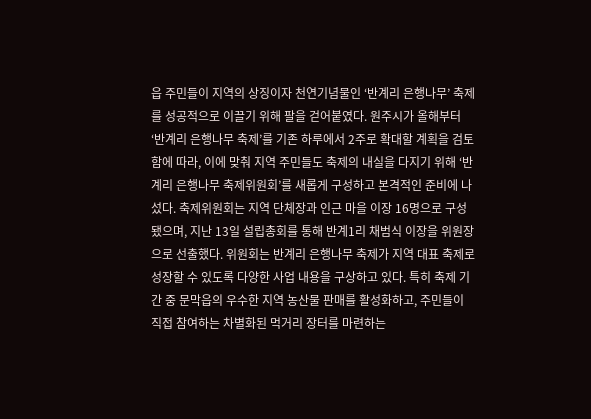읍 주민들이 지역의 상징이자 천연기념물인 ‘반계리 은행나무’ 축제를 성공적으로 이끌기 위해 팔을 걷어붙였다. 원주시가 올해부터 ‘반계리 은행나무 축제’를 기존 하루에서 2주로 확대할 계획을 검토함에 따라, 이에 맞춰 지역 주민들도 축제의 내실을 다지기 위해 ‘반계리 은행나무 축제위원회’를 새롭게 구성하고 본격적인 준비에 나섰다. 축제위원회는 지역 단체장과 인근 마을 이장 16명으로 구성됐으며, 지난 13일 설립총회를 통해 반계1리 채범식 이장을 위원장으로 선출했다. 위원회는 반계리 은행나무 축제가 지역 대표 축제로 성장할 수 있도록 다양한 사업 내용을 구상하고 있다. 특히 축제 기간 중 문막읍의 우수한 지역 농산물 판매를 활성화하고, 주민들이 직접 참여하는 차별화된 먹거리 장터를 마련하는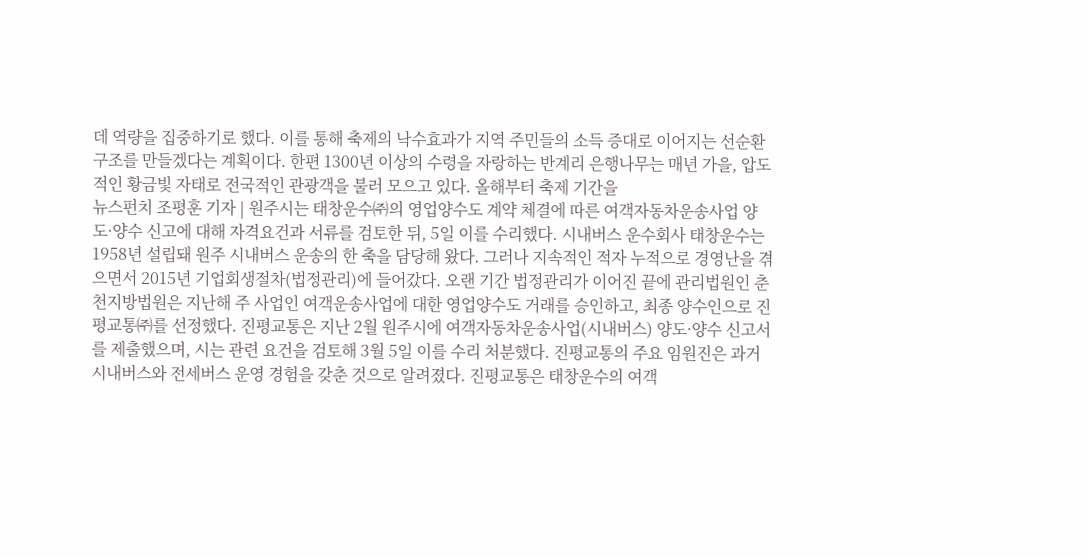데 역량을 집중하기로 했다. 이를 통해 축제의 낙수효과가 지역 주민들의 소득 증대로 이어지는 선순환 구조를 만들겠다는 계획이다. 한편 1300년 이상의 수령을 자랑하는 반계리 은행나무는 매년 가을, 압도적인 황금빛 자태로 전국적인 관광객을 불러 모으고 있다. 올해부터 축제 기간을
뉴스펀치 조평훈 기자 | 원주시는 태창운수㈜의 영업양수도 계약 체결에 따른 여객자동차운송사업 양도·양수 신고에 대해 자격요건과 서류를 검토한 뒤, 5일 이를 수리했다. 시내버스 운수회사 태창운수는 1958년 설립돼 원주 시내버스 운송의 한 축을 담당해 왔다. 그러나 지속적인 적자 누적으로 경영난을 겪으면서 2015년 기업회생절차(법정관리)에 들어갔다. 오랜 기간 법정관리가 이어진 끝에 관리법원인 춘천지방법원은 지난해 주 사업인 여객운송사업에 대한 영업양수도 거래를 승인하고, 최종 양수인으로 진평교통㈜를 선정했다. 진평교통은 지난 2월 원주시에 여객자동차운송사업(시내버스) 양도·양수 신고서를 제출했으며, 시는 관련 요건을 검토해 3월 5일 이를 수리 처분했다. 진평교통의 주요 임원진은 과거 시내버스와 전세버스 운영 경험을 갖춘 것으로 알려졌다. 진평교통은 태창운수의 여객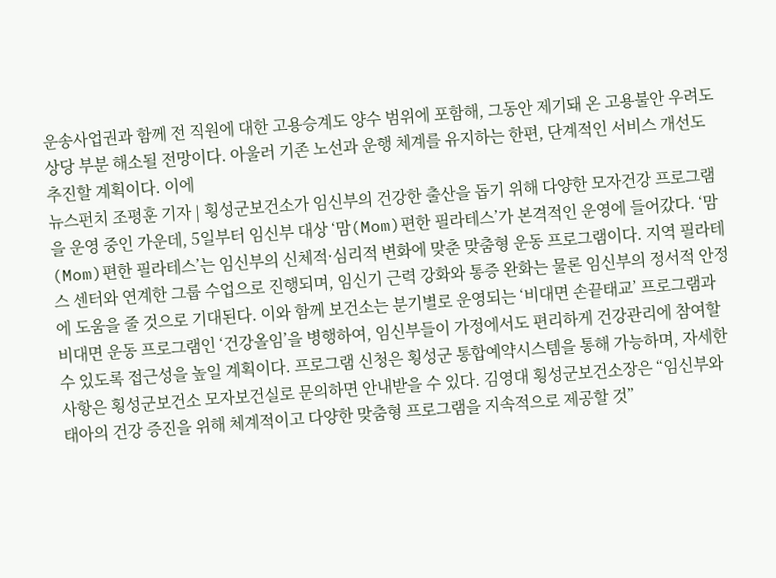운송사업권과 함께 전 직원에 대한 고용승계도 양수 범위에 포함해, 그동안 제기돼 온 고용불안 우려도 상당 부분 해소될 전망이다. 아울러 기존 노선과 운행 체계를 유지하는 한편, 단계적인 서비스 개선도 추진할 계획이다. 이에
뉴스펀치 조평훈 기자 | 횡성군보건소가 임신부의 건강한 출산을 돕기 위해 다양한 모자건강 프로그램을 운영 중인 가운데, 5일부터 임신부 대상 ‘맘(Mom)편한 필라테스’가 본격적인 운영에 들어갔다. ‘맘(Mom)편한 필라테스’는 임신부의 신체적·심리적 변화에 맞춘 맞춤형 운동 프로그램이다. 지역 필라테스 센터와 연계한 그룹 수업으로 진행되며, 임신기 근력 강화와 통증 완화는 물론 임신부의 정서적 안정에 도움을 줄 것으로 기대된다. 이와 함께 보건소는 분기별로 운영되는 ‘비대면 손끝태교’ 프로그램과 비대면 운동 프로그램인 ‘건강올임’을 병행하여, 임신부들이 가정에서도 편리하게 건강관리에 참여할 수 있도록 접근성을 높일 계획이다. 프로그램 신청은 횡성군 통합예약시스템을 통해 가능하며, 자세한 사항은 횡성군보건소 모자보건실로 문의하면 안내받을 수 있다. 김영대 횡성군보건소장은 “임신부와 태아의 건강 증진을 위해 체계적이고 다양한 맞춤형 프로그램을 지속적으로 제공할 것”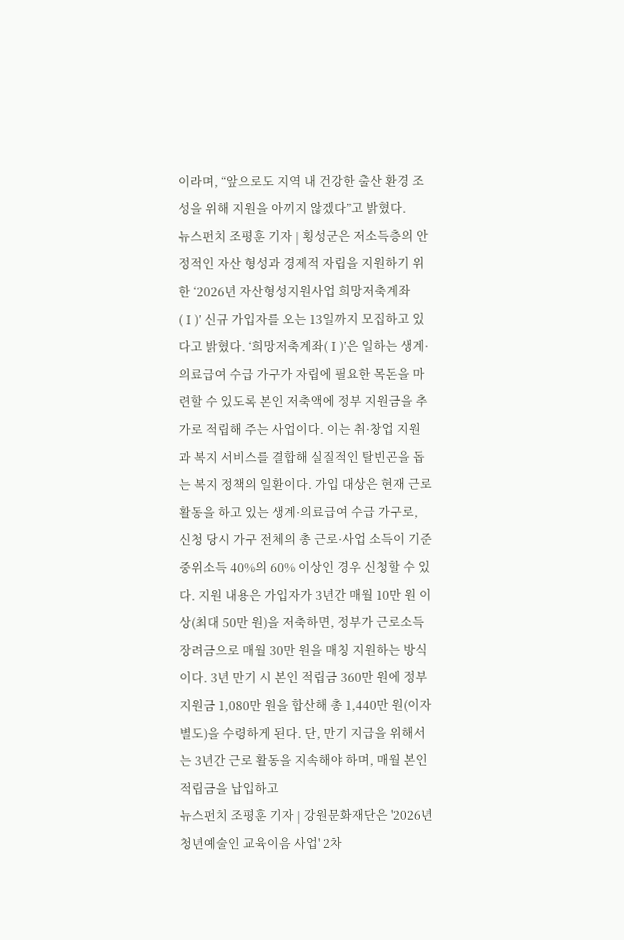이라며, “앞으로도 지역 내 건강한 출산 환경 조성을 위해 지원을 아끼지 않겠다”고 밝혔다.
뉴스펀치 조평훈 기자 | 횡성군은 저소득층의 안정적인 자산 형성과 경제적 자립을 지원하기 위한 ‘2026년 자산형성지원사업 희망저축계좌(Ⅰ)’ 신규 가입자를 오는 13일까지 모집하고 있다고 밝혔다. ‘희망저축계좌(Ⅰ)’은 일하는 생계·의료급여 수급 가구가 자립에 필요한 목돈을 마련할 수 있도록 본인 저축액에 정부 지원금을 추가로 적립해 주는 사업이다. 이는 취·창업 지원과 복지 서비스를 결합해 실질적인 탈빈곤을 돕는 복지 정책의 일환이다. 가입 대상은 현재 근로 활동을 하고 있는 생계·의료급여 수급 가구로, 신청 당시 가구 전체의 총 근로·사업 소득이 기준 중위소득 40%의 60% 이상인 경우 신청할 수 있다. 지원 내용은 가입자가 3년간 매월 10만 원 이상(최대 50만 원)을 저축하면, 정부가 근로소득장려금으로 매월 30만 원을 매칭 지원하는 방식이다. 3년 만기 시 본인 적립금 360만 원에 정부 지원금 1,080만 원을 합산해 총 1,440만 원(이자 별도)을 수령하게 된다. 단, 만기 지급을 위해서는 3년간 근로 활동을 지속해야 하며, 매월 본인 적립금을 납입하고
뉴스펀치 조평훈 기자 | 강원문화재단은 '2026년 청년예술인 교육이음 사업' 2차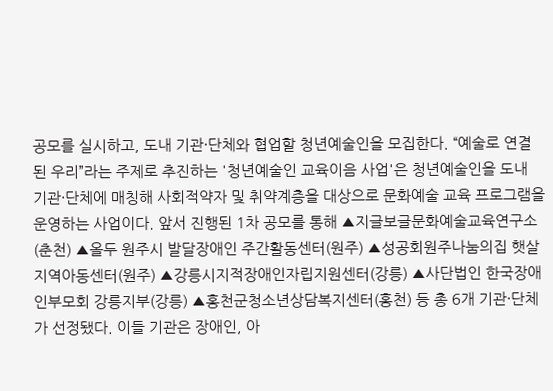공모를 실시하고, 도내 기관·단체와 협업할 청년예술인을 모집한다. “예술로 연결된 우리”라는 주제로 추진하는 '청년예술인 교육이음 사업'은 청년예술인을 도내 기관·단체에 매칭해 사회적약자 및 취약계층을 대상으로 문화예술 교육 프로그램을 운영하는 사업이다. 앞서 진행된 1차 공모를 통해 ▲지글보글문화예술교육연구소(춘천) ▲올두 원주시 발달장애인 주간활동센터(원주) ▲성공회원주나눔의집 햇살지역아동센터(원주) ▲강릉시지적장애인자립지원센터(강릉) ▲사단법인 한국장애인부모회 강릉지부(강릉) ▲홍천군청소년상담복지센터(홍천) 등 총 6개 기관·단체가 선정됐다. 이들 기관은 장애인, 아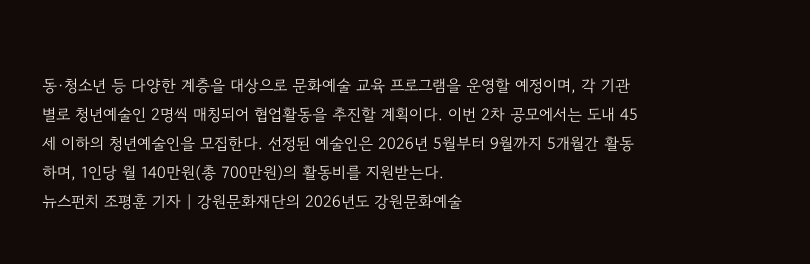동·청소년 등 다양한 계층을 대상으로 문화예술 교육 프로그램을 운영할 예정이며, 각 기관별로 청년예술인 2명씩 매칭되어 협업활동을 추진할 계획이다. 이번 2차 공모에서는 도내 45세 이하의 청년예술인을 모집한다. 선정된 예술인은 2026년 5월부터 9월까지 5개월간 활동하며, 1인당 월 140만원(총 700만원)의 활동비를 지원받는다.
뉴스펀치 조평훈 기자 | 강원문화재단의 2026년도 강원문화예술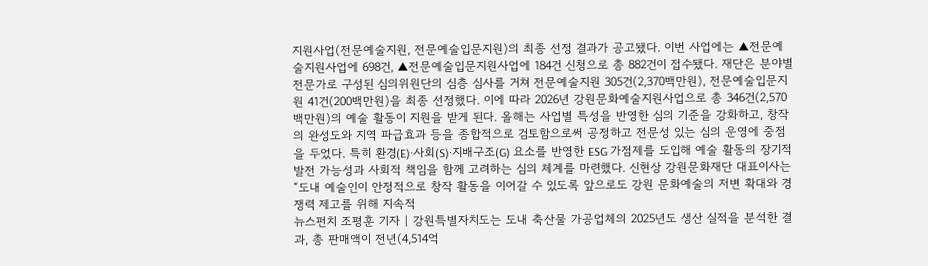지원사업(전문예술지원, 전문예술입문지원)의 최종 선정 결과가 공고됐다. 이번 사업에는 ▲전문예술지원사업에 698건, ▲전문예술입문지원사업에 184건 신청으로 총 882건이 접수됐다. 재단은 분야별 전문가로 구성된 심의위원단의 심층 심사를 거쳐 전문예술지원 305건(2,370백만원), 전문예술입문지원 41건(200백만원)을 최종 선정했다. 이에 따라 2026년 강원문화예술지원사업으로 총 346건(2,570백만원)의 예술 활동이 지원을 받게 된다. 올해는 사업별 특성을 반영한 심의 기준을 강화하고, 창작의 완성도와 지역 파급효과 등을 종합적으로 검토함으로써 공정하고 전문성 있는 심의 운영에 중점을 두었다. 특히 환경(E)·사회(S)·지배구조(G) 요소를 반영한 ESG 가점제를 도입해 예술 활동의 장기적 발전 가능성과 사회적 책임을 함께 고려하는 심의 체계를 마련했다. 신현상 강원문화재단 대표이사는 “도내 예술인이 안정적으로 창작 활동을 이어갈 수 있도록 앞으로도 강원 문화예술의 저변 확대와 경쟁력 제고를 위해 지속적
뉴스펀치 조평훈 기자 | 강원특별자치도는 도내 축산물 가공업체의 2025년도 생산 실적을 분석한 결과, 총 판매액이 전년(4,514억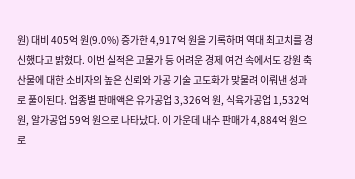원) 대비 405억 원(9.0%) 증가한 4,917억 원을 기록하며 역대 최고치를 경신했다고 밝혔다. 이번 실적은 고물가 등 어려운 경제 여건 속에서도 강원 축산물에 대한 소비자의 높은 신뢰와 가공 기술 고도화가 맞물려 이뤄낸 성과로 풀이된다. 업종별 판매액은 유가공업 3,326억 원, 식육가공업 1,532억 원, 알가공업 59억 원으로 나타났다. 이 가운데 내수 판매가 4,884억 원으로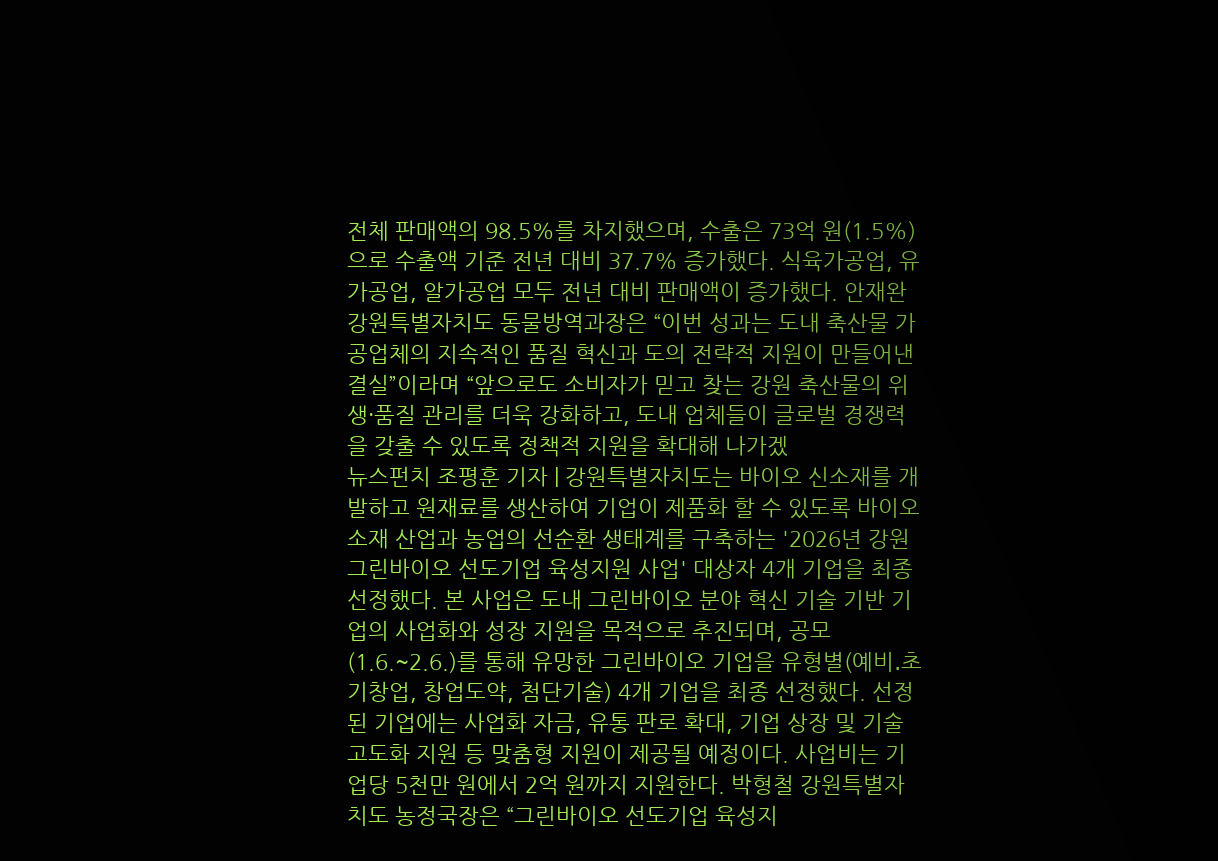전체 판매액의 98.5%를 차지했으며, 수출은 73억 원(1.5%)으로 수출액 기준 전년 대비 37.7% 증가했다. 식육가공업, 유가공업, 알가공업 모두 전년 대비 판매액이 증가했다. 안재완 강원특별자치도 동물방역과장은 “이번 성과는 도내 축산물 가공업체의 지속적인 품질 혁신과 도의 전략적 지원이 만들어낸 결실”이라며 “앞으로도 소비자가 믿고 찾는 강원 축산물의 위생·품질 관리를 더욱 강화하고, 도내 업체들이 글로벌 경쟁력을 갖출 수 있도록 정책적 지원을 확대해 나가겠
뉴스펀치 조평훈 기자 | 강원특별자치도는 바이오 신소재를 개발하고 원재료를 생산하여 기업이 제품화 할 수 있도록 바이오소재 산업과 농업의 선순환 생태계를 구축하는 '2026년 강원 그린바이오 선도기업 육성지원 사업' 대상자 4개 기업을 최종 선정했다. 본 사업은 도내 그린바이오 분야 혁신 기술 기반 기업의 사업화와 성장 지원을 목적으로 추진되며, 공모(1.6.~2.6.)를 통해 유망한 그린바이오 기업을 유형별(예비․초기창업, 창업도약, 첨단기술) 4개 기업을 최종 선정했다. 선정된 기업에는 사업화 자금, 유통 판로 확대, 기업 상장 및 기술 고도화 지원 등 맞춤형 지원이 제공될 예정이다. 사업비는 기업당 5천만 원에서 2억 원까지 지원한다. 박형철 강원특별자치도 농정국장은 “그린바이오 선도기업 육성지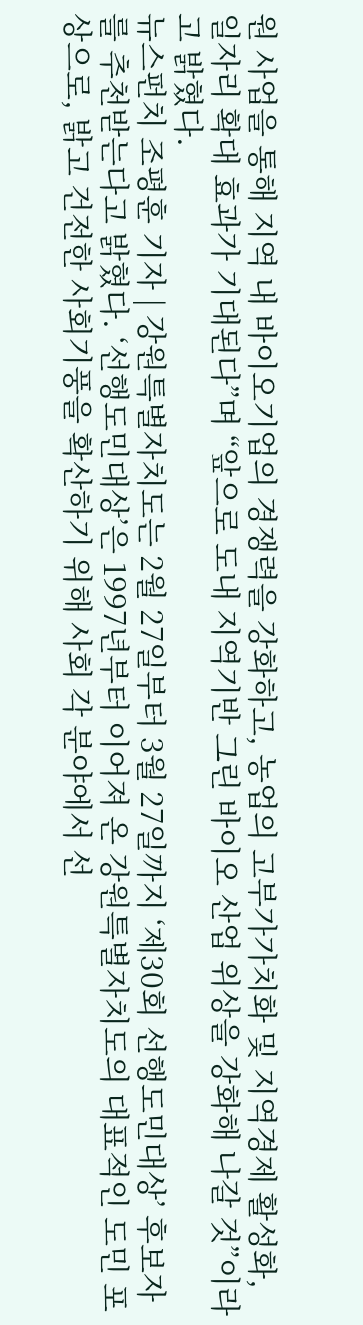원 사업을 통해 지역 내 바이오기업의 경쟁력을 강화하고, 농업의 고부가가치화 및 지역경제 활성화, 일자리 확대 효과가 기대된다”며 “앞으로 도내 지역기반 그린 바이오 산업 위상을 강화해 나갈 것”이라고 밝혔다.
뉴스펀치 조평훈 기자 | 강원특별자치도는 2월 27일부터 3월 27일까지 ‘제30회 선행도민대상’ 후보자를 추천받는다고 밝혔다. ‘선행도민대상’은 1997년부터 이어져 온 강원특별자치도의 대표적인 도민 포상으로, 밝고 건전한 사회기풍을 확산하기 위해 사회 각 분야에서 선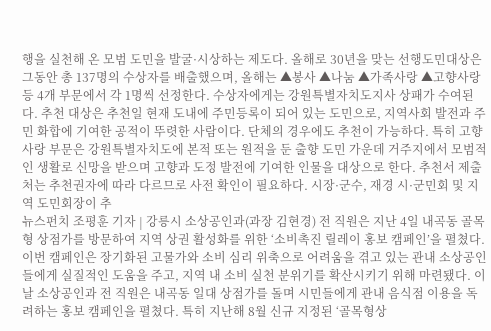행을 실천해 온 모범 도민을 발굴·시상하는 제도다. 올해로 30년을 맞는 선행도민대상은 그동안 총 137명의 수상자를 배출했으며, 올해는 ▲봉사 ▲나눔 ▲가족사랑 ▲고향사랑 등 4개 부문에서 각 1명씩 선정한다. 수상자에게는 강원특별자치도지사 상패가 수여된다. 추천 대상은 추천일 현재 도내에 주민등록이 되어 있는 도민으로, 지역사회 발전과 주민 화합에 기여한 공적이 뚜렷한 사람이다. 단체의 경우에도 추천이 가능하다. 특히 고향사랑 부문은 강원특별자치도에 본적 또는 원적을 둔 출향 도민 가운데 거주지에서 모범적인 생활로 신망을 받으며 고향과 도정 발전에 기여한 인물을 대상으로 한다. 추천서 제출처는 추천권자에 따라 다르므로 사전 확인이 필요하다. 시장·군수, 재경 시·군민회 및 지역 도민회장이 추
뉴스펀치 조평훈 기자 | 강릉시 소상공인과(과장 김현경) 전 직원은 지난 4일 내곡동 골목형 상점가를 방문하여 지역 상권 활성화를 위한 ‘소비촉진 릴레이 홍보 캠페인’을 펼쳤다. 이번 캠페인은 장기화된 고물가와 소비 심리 위축으로 어려움을 겪고 있는 관내 소상공인들에게 실질적인 도움을 주고, 지역 내 소비 실천 분위기를 확산시키기 위해 마련됐다. 이날 소상공인과 전 직원은 내곡동 일대 상점가를 돌며 시민들에게 관내 음식점 이용을 독려하는 홍보 캠페인을 펼쳤다. 특히 지난해 8월 신규 지정된 ‘골목형상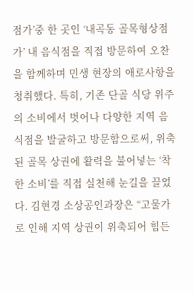점가’중 한 곳인 ‘내곡동 골목형상점가’ 내 음식점을 직접 방문하여 오찬을 함께하며 민생 현장의 애로사항을 청취했다. 특히, 기존 단골 식당 위주의 소비에서 벗어나 다양한 지역 음식점을 발굴하고 방문함으로써, 위축된 골목 상권에 활력을 불어넣는 ‘착한 소비’를 직접 실천해 눈길을 끌었다. 김현경 소상공인과장은 “고물가로 인해 지역 상권이 위축되어 힘든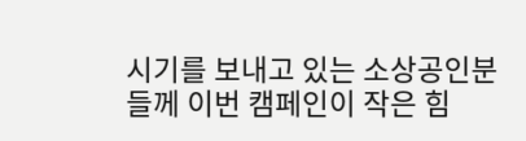시기를 보내고 있는 소상공인분들께 이번 캠페인이 작은 힘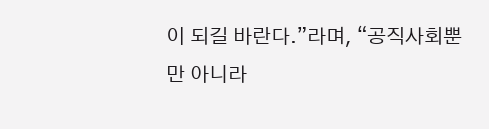이 되길 바란다.”라며, “공직사회뿐만 아니라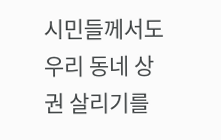시민들께서도 우리 동네 상권 살리기를